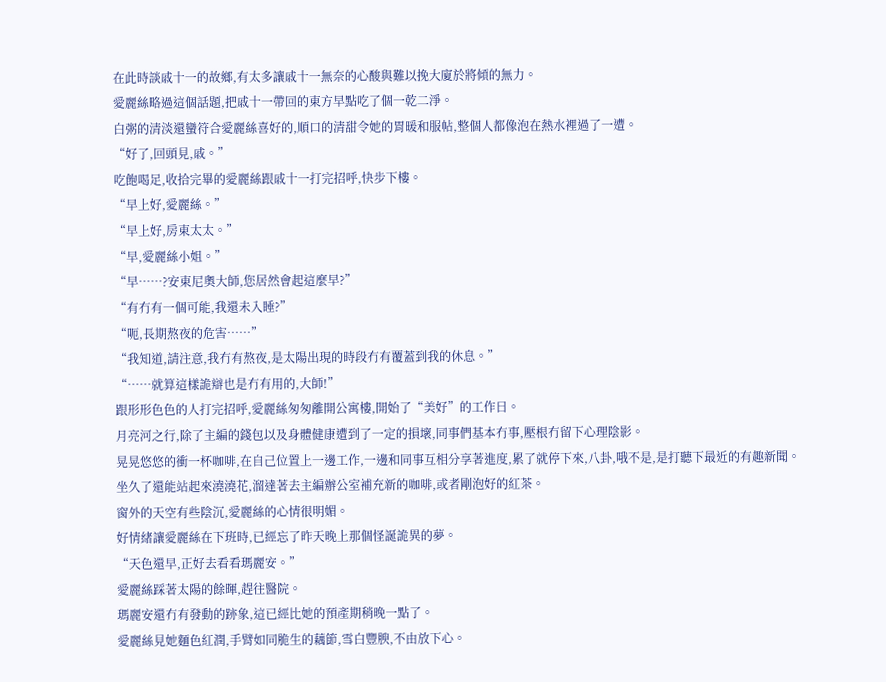在此時談戚十一的故鄉,有太多讓戚十一無奈的心酸與難以挽大廈於將傾的無力。
愛麗絲略過這個話題,把戚十一帶回的東方早點吃了個一乾二淨。
白粥的清淡還蠻符合愛麗絲喜好的,順口的清甜令她的胃暖和服帖,整個人都像泡在熱水裡過了一遭。
“好了,回頭見,戚。”
吃飽喝足,收拾完畢的愛麗絲跟戚十一打完招呼,快步下樓。
“早上好,愛麗絲。”
“早上好,房東太太。”
“早,愛麗絲小姐。”
“早……?安東尼奧大師,您居然會起這麼早?”
“有冇有一個可能,我還未入睡?”
“呃,長期熬夜的危害……”
“我知道,請注意,我冇有熬夜,是太陽出現的時段冇有覆蓋到我的休息。”
“……就算這樣詭辯也是冇有用的,大師!”
跟形形色色的人打完招呼,愛麗絲匆匆離開公寓樓,開始了“美好”的工作日。
月亮河之行,除了主編的錢包以及身體健康遭到了一定的損壞,同事們基本冇事,壓根冇留下心理陰影。
晃晃悠悠的衝一杯咖啡,在自己位置上一邊工作,一邊和同事互相分享著進度,累了就停下來,八卦,哦不是,是打聽下最近的有趣新聞。
坐久了還能站起來澆澆花,溜達著去主編辦公室補充新的咖啡,或者剛泡好的紅茶。
窗外的天空有些陰沉,愛麗絲的心情很明媚。
好情緒讓愛麗絲在下班時,已經忘了昨天晚上那個怪誕詭異的夢。
“天色還早,正好去看看瑪麗安。”
愛麗絲踩著太陽的餘暉,趕往醫院。
瑪麗安還冇有發動的跡象,這已經比她的預產期稍晚一點了。
愛麗絲見她麵色紅潤,手臂如同脆生的藕節,雪白豐腴,不由放下心。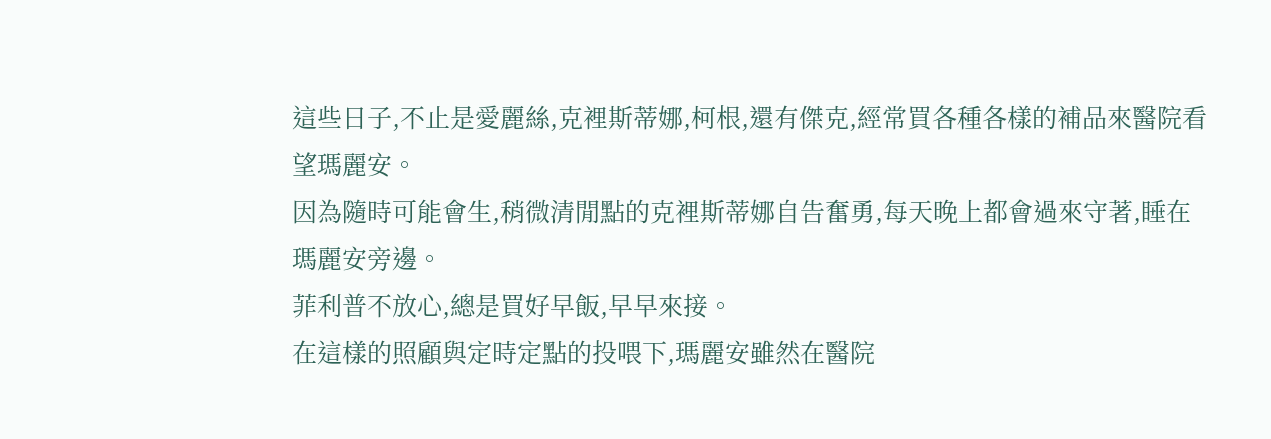這些日子,不止是愛麗絲,克裡斯蒂娜,柯根,還有傑克,經常買各種各樣的補品來醫院看望瑪麗安。
因為隨時可能會生,稍微清閒點的克裡斯蒂娜自告奮勇,每天晚上都會過來守著,睡在瑪麗安旁邊。
菲利普不放心,總是買好早飯,早早來接。
在這樣的照顧與定時定點的投喂下,瑪麗安雖然在醫院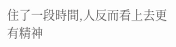住了一段時間,人反而看上去更有精神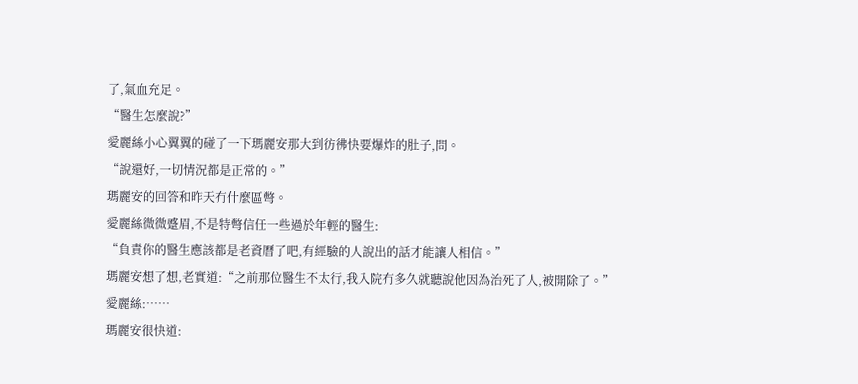了,氣血充足。
“醫生怎麼說?”
愛麗絲小心翼翼的碰了一下瑪麗安那大到彷彿快要爆炸的肚子,問。
“說還好,一切情況都是正常的。”
瑪麗安的回答和昨天冇什麼區彆。
愛麗絲微微蹙眉,不是特彆信任一些過於年輕的醫生:
“負責你的醫生應該都是老資曆了吧,有經驗的人說出的話才能讓人相信。”
瑪麗安想了想,老實道:“之前那位醫生不太行,我入院冇多久就聽說他因為治死了人,被開除了。”
愛麗絲:……
瑪麗安很快道: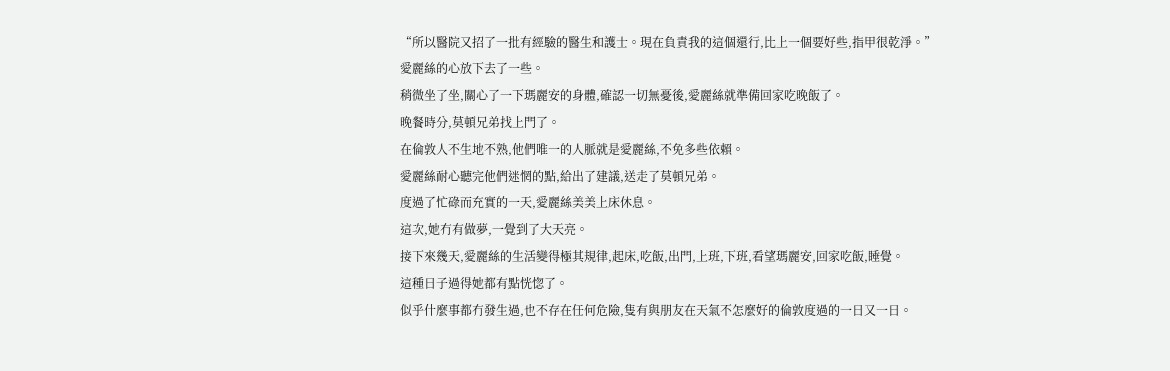“所以醫院又招了一批有經驗的醫生和護士。現在負責我的這個還行,比上一個要好些,指甲很乾淨。”
愛麗絲的心放下去了一些。
稍微坐了坐,關心了一下瑪麗安的身體,確認一切無憂後,愛麗絲就準備回家吃晚飯了。
晚餐時分,莫頓兄弟找上門了。
在倫敦人不生地不熟,他們唯一的人脈就是愛麗絲,不免多些依賴。
愛麗絲耐心聽完他們迷惘的點,給出了建議,送走了莫頓兄弟。
度過了忙碌而充實的一天,愛麗絲美美上床休息。
這次,她冇有做夢,一覺到了大天亮。
接下來幾天,愛麗絲的生活變得極其規律,起床,吃飯,出門,上班,下班,看望瑪麗安,回家吃飯,睡覺。
這種日子過得她都有點恍惚了。
似乎什麼事都冇發生過,也不存在任何危險,隻有與朋友在天氣不怎麼好的倫敦度過的一日又一日。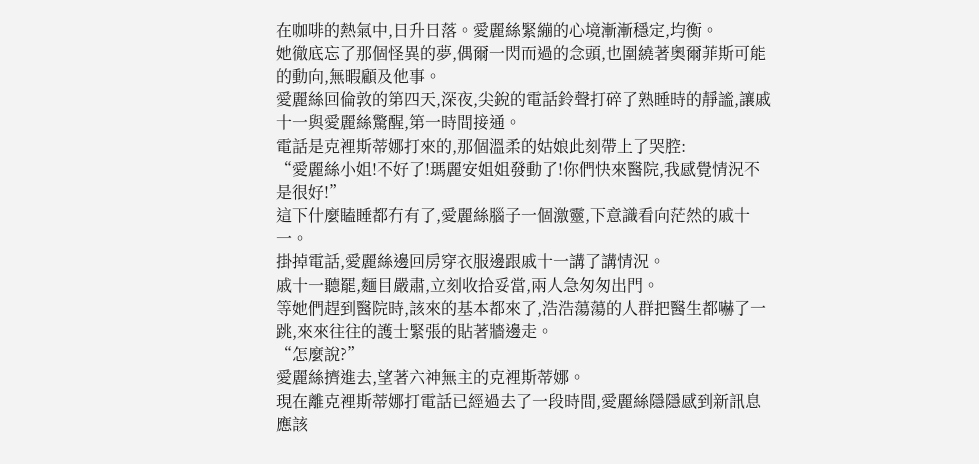在咖啡的熱氣中,日升日落。愛麗絲緊繃的心境漸漸穩定,均衡。
她徹底忘了那個怪異的夢,偶爾一閃而過的念頭,也圍繞著奧爾菲斯可能的動向,無暇顧及他事。
愛麗絲回倫敦的第四天,深夜,尖銳的電話鈴聲打碎了熟睡時的靜謐,讓戚十一與愛麗絲驚醒,第一時間接通。
電話是克裡斯蒂娜打來的,那個溫柔的姑娘此刻帶上了哭腔:
“愛麗絲小姐!不好了!瑪麗安姐姐發動了!你們快來醫院,我感覺情況不是很好!”
這下什麼瞌睡都冇有了,愛麗絲腦子一個激靈,下意識看向茫然的戚十一。
掛掉電話,愛麗絲邊回房穿衣服邊跟戚十一講了講情況。
戚十一聽罷,麵目嚴肅,立刻收拾妥當,兩人急匆匆出門。
等她們趕到醫院時,該來的基本都來了,浩浩蕩蕩的人群把醫生都嚇了一跳,來來往往的護士緊張的貼著牆邊走。
“怎麼說?”
愛麗絲擠進去,望著六神無主的克裡斯蒂娜。
現在離克裡斯蒂娜打電話已經過去了一段時間,愛麗絲隱隱感到新訊息應該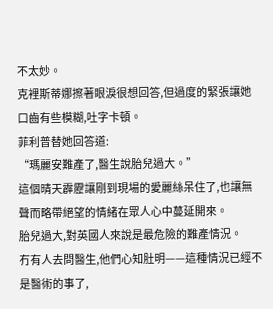不太妙。
克裡斯蒂娜擦著眼淚很想回答,但過度的緊張讓她口齒有些模糊,吐字卡頓。
菲利普替她回答道:
“瑪麗安難產了,醫生說胎兒過大。”
這個晴天霹靂讓剛到現場的愛麗絲呆住了,也讓無聲而略帶絕望的情緒在眾人心中蔓延開來。
胎兒過大,對英國人來說是最危險的難產情況。
冇有人去問醫生,他們心知肚明——這種情況已經不是醫術的事了,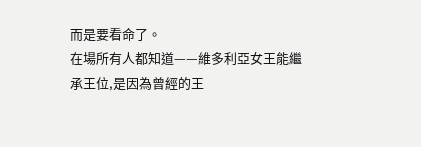而是要看命了。
在場所有人都知道——維多利亞女王能繼承王位,是因為曾經的王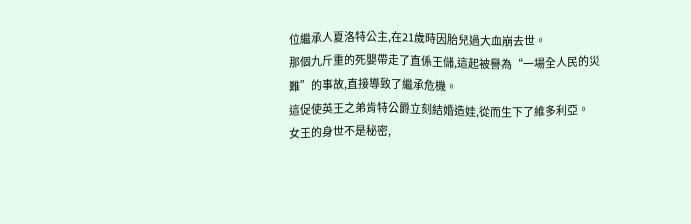位繼承人夏洛特公主,在21歲時因胎兒過大血崩去世。
那個九斤重的死嬰帶走了直係王儲,這起被譽為“一場全人民的災難”的事故,直接導致了繼承危機。
這促使英王之弟肯特公爵立刻結婚造娃,從而生下了維多利亞。
女王的身世不是秘密,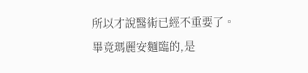所以才說醫術已經不重要了。
畢竟瑪麗安麵臨的,是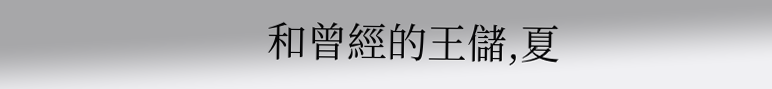和曾經的王儲,夏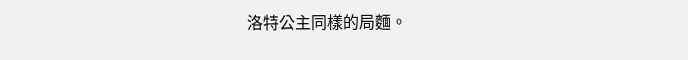洛特公主同樣的局麵。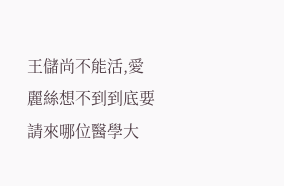王儲尚不能活,愛麗絲想不到到底要請來哪位醫學大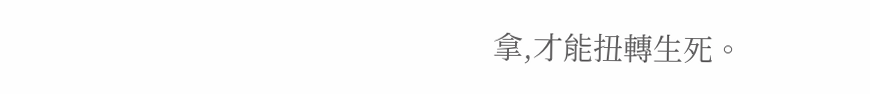拿,才能扭轉生死。